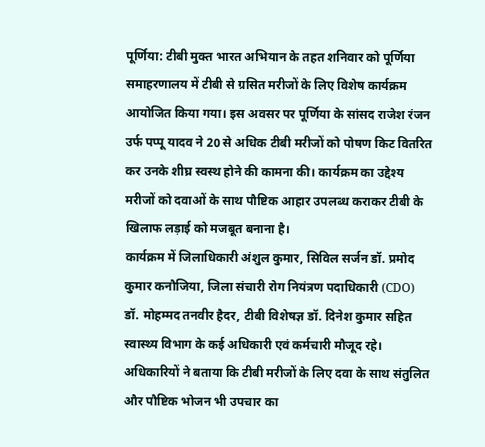पूर्णिया: टीबी मुक्त भारत अभियान के तहत शनिवार को पूर्णिया समाहरणालय में टीबी से ग्रसित मरीजों के लिए विशेष कार्यक्रम आयोजित किया गया। इस अवसर पर पूर्णिया के सांसद राजेश रंजन उर्फ पप्पू यादव ने 20 से अधिक टीबी मरीजों को पोषण किट वितरित कर उनके शीघ्र स्वस्थ होने की कामना की। कार्यक्रम का उद्देश्य मरीजों को दवाओं के साथ पौष्टिक आहार उपलब्ध कराकर टीबी के खिलाफ लड़ाई को मजबूत बनाना है।
कार्यक्रम में जिलाधिकारी अंशुल कुमार, सिविल सर्जन डॉ. प्रमोद कुमार कनौजिया, जिला संचारी रोग नियंत्रण पदाधिकारी (CDO) डॉ. मोहम्मद तनवीर हैदर, टीबी विशेषज्ञ डॉ. दिनेश कुमार सहित स्वास्थ्य विभाग के कई अधिकारी एवं कर्मचारी मौजूद रहे। अधिकारियों ने बताया कि टीबी मरीजों के लिए दवा के साथ संतुलित और पौष्टिक भोजन भी उपचार का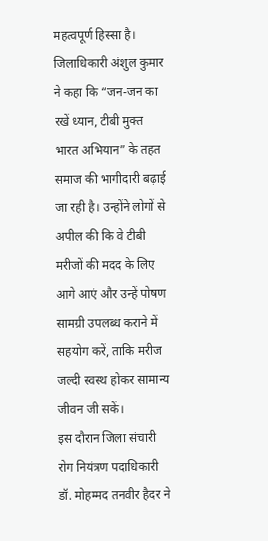महत्वपूर्ण हिस्सा है।
जिलाधिकारी अंशुल कुमार ने कहा कि “जन-जन का रखें ध्यान, टीबी मुक्त भारत अभियान” के तहत समाज की भागीदारी बढ़ाई जा रही है। उन्होंने लोगों से अपील की कि वे टीबी मरीजों की मदद के लिए आगे आएं और उन्हें पोषण सामग्री उपलब्ध कराने में सहयोग करें, ताकि मरीज जल्दी स्वस्थ होकर सामान्य जीवन जी सकें।
इस दौरान जिला संचारी रोग नियंत्रण पदाधिकारी डॉ. मोहम्मद तनवीर हैदर ने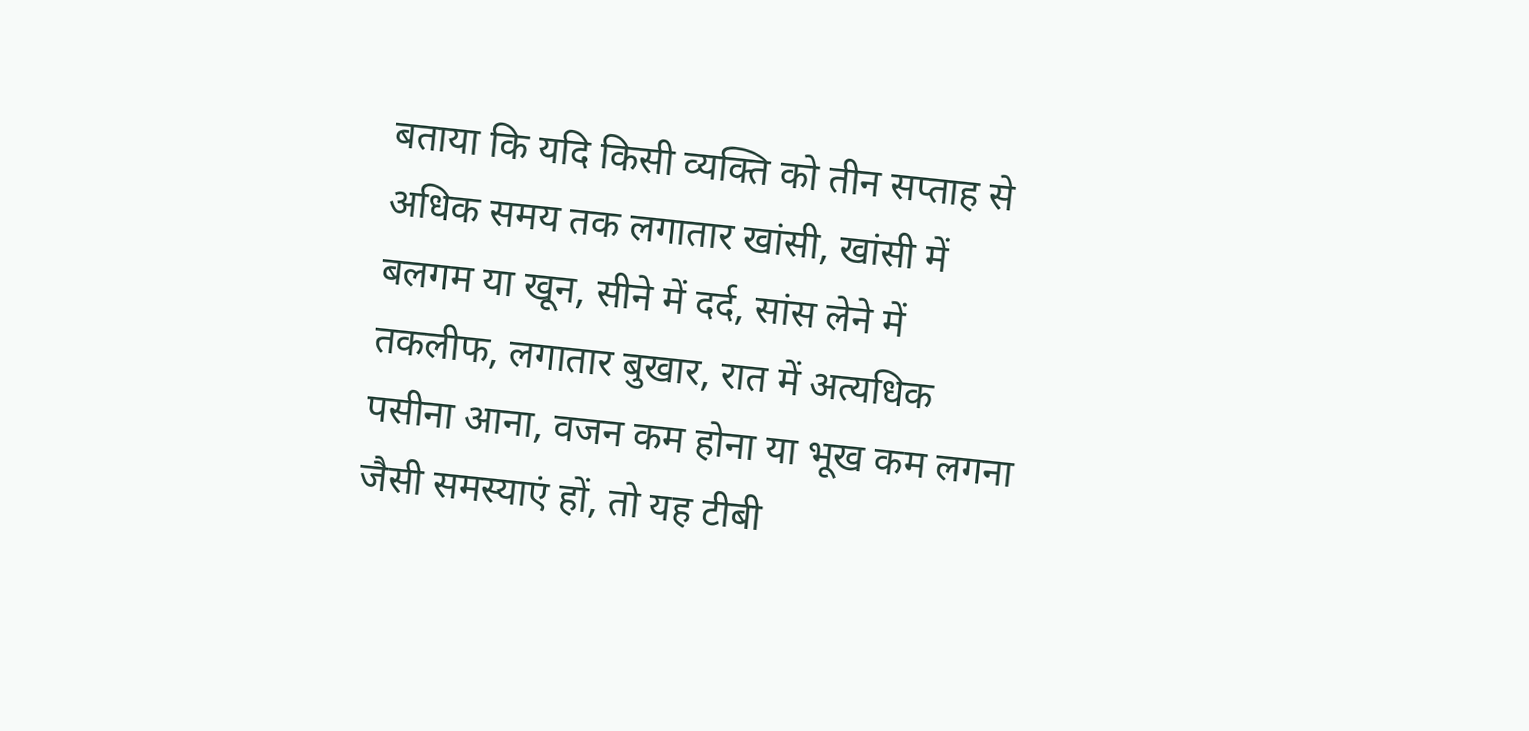बताया कि यदि किसी व्यक्ति को तीन सप्ताह से अधिक समय तक लगातार खांसी, खांसी में बलगम या खून, सीने में दर्द, सांस लेने में तकलीफ, लगातार बुखार, रात में अत्यधिक पसीना आना, वजन कम होना या भूख कम लगना जैसी समस्याएं हों, तो यह टीबी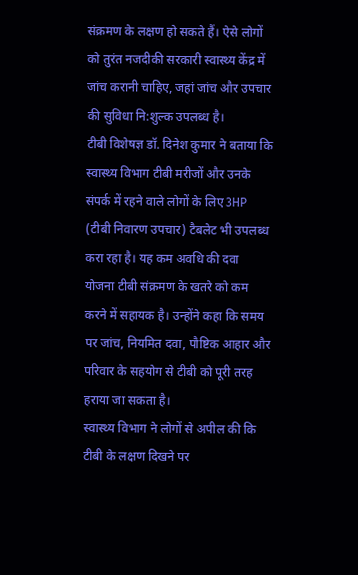संक्रमण के लक्षण हो सकते हैं। ऐसे लोगों को तुरंत नजदीकी सरकारी स्वास्थ्य केंद्र में जांच करानी चाहिए, जहां जांच और उपचार की सुविधा नि:शुल्क उपलब्ध है।
टीबी विशेषज्ञ डॉ. दिनेश कुमार ने बताया कि स्वास्थ्य विभाग टीबी मरीजों और उनके संपर्क में रहने वाले लोगों के लिए 3HP (टीबी निवारण उपचार) टैबलेट भी उपलब्ध करा रहा है। यह कम अवधि की दवा योजना टीबी संक्रमण के खतरे को कम करने में सहायक है। उन्होंने कहा कि समय पर जांच, नियमित दवा, पौष्टिक आहार और परिवार के सहयोग से टीबी को पूरी तरह हराया जा सकता है।
स्वास्थ्य विभाग ने लोगों से अपील की कि टीबी के लक्षण दिखने पर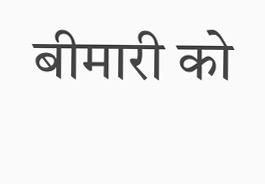बीमारी को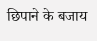छिपाने के बजाय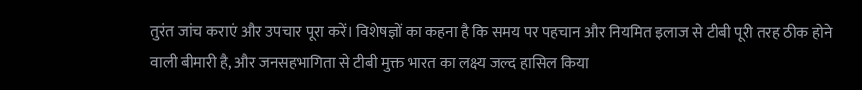तुरंत जांच कराएं और उपचार पूरा करें। विशेषज्ञों का कहना है कि समय पर पहचान और नियमित इलाज से टीबी पूरी तरह ठीक होने वाली बीमारी है, और जनसहभागिता से टीबी मुक्त भारत का लक्ष्य जल्द हासिल किया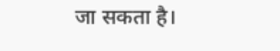जा सकता है।